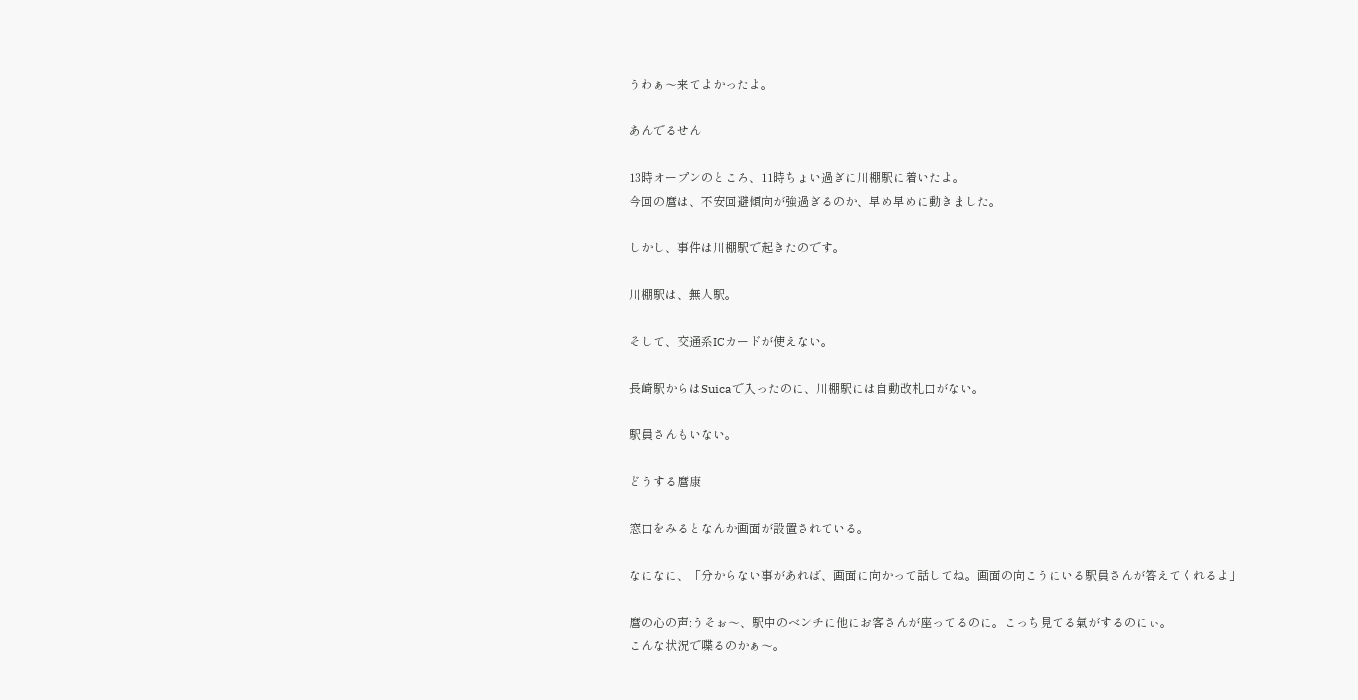うわぁ〜来てよかったよ。

あんでるせん

13時オープンのところ、11時ちょい過ぎに川棚駅に着いたよ。
今回の麿は、不安回避傾向が強過ぎるのか、早め早めに動きました。

しかし、事件は川棚駅で起きたのです。

川棚駅は、無人駅。

そして、交通系ICカードが使えない。

長崎駅からはSuicaで入ったのに、川棚駅には自動改札口がない。

駅員さんもいない。

どうする麿康

窓口をみるとなんか画面が設置されている。

なになに、「分からない事があれば、画面に向かって話してね。画面の向こうにいる駅員さんが答えてくれるよ」

麿の心の声:うそぉ〜、駅中のベンチに他にお客さんが座ってるのに。こっち見てる氣がするのにぃ。
こんな状況で喋るのかぁ〜。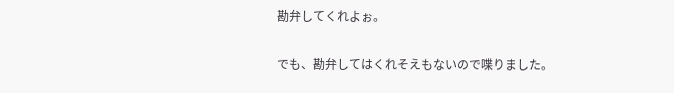勘弁してくれよぉ。

でも、勘弁してはくれそえもないので喋りました。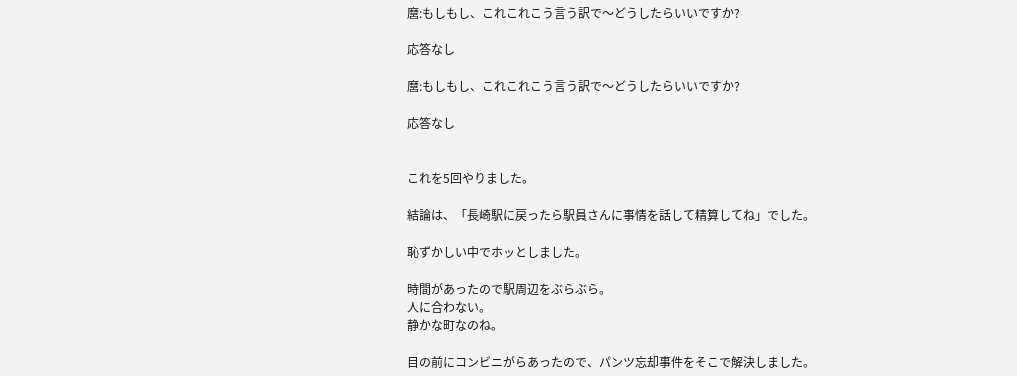麿:もしもし、これこれこう言う訳で〜どうしたらいいですか?

応答なし

麿:もしもし、これこれこう言う訳で〜どうしたらいいですか?

応答なし


これを5回やりました。

結論は、「長崎駅に戻ったら駅員さんに事情を話して精算してね」でした。

恥ずかしい中でホッとしました。

時間があったので駅周辺をぶらぶら。
人に合わない。
静かな町なのね。

目の前にコンビニがらあったので、パンツ忘却事件をそこで解決しました。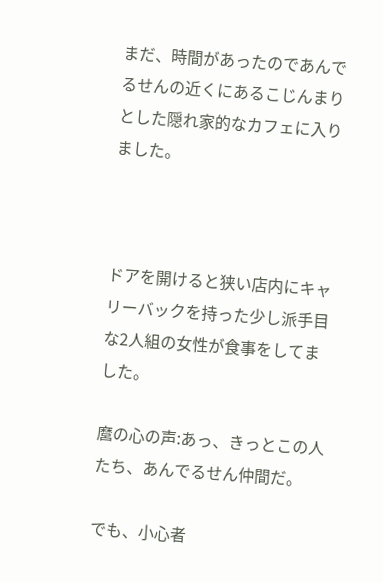まだ、時間があったのであんでるせんの近くにあるこじんまりとした隠れ家的なカフェに入りました。



ドアを開けると狭い店内にキャリーバックを持った少し派手目な2人組の女性が食事をしてました。

麿の心の声:あっ、きっとこの人たち、あんでるせん仲間だ。

でも、小心者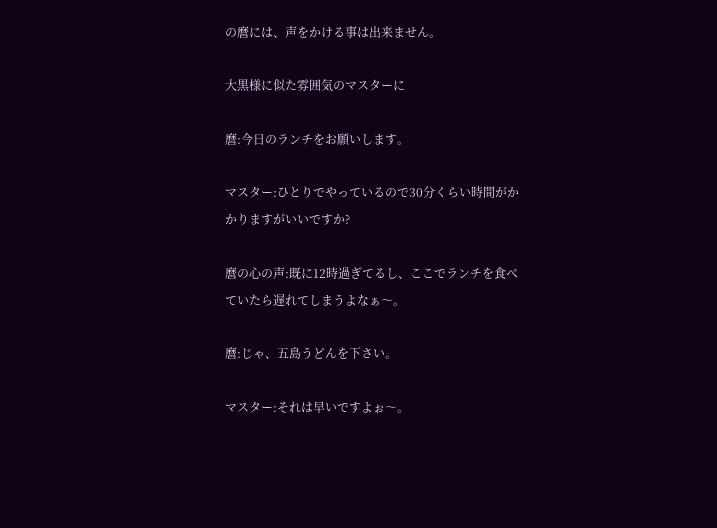の麿には、声をかける事は出来ません。

大黒様に似た雰囲気のマスターに

麿:今日のランチをお願いします。

マスター:ひとりでやっているので30分くらい時間がかかりますがいいですか?

麿の心の声:既に12時過ぎてるし、ここでランチを食べていたら遅れてしまうよなぁ〜。

麿:じゃ、五島うどんを下さい。

マスター:それは早いですよぉ〜。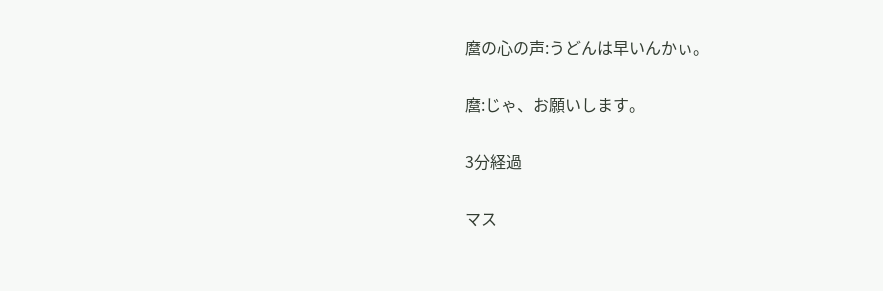麿の心の声:うどんは早いんかぃ。

麿:じゃ、お願いします。

3分経過

マス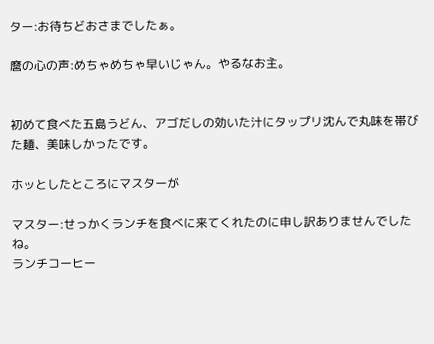ター:お待ちどおさまでしたぁ。

麿の心の声:めちゃめちゃ早いじゃん。やるなお主。


初めて食べた五島うどん、アゴだしの効いた汁にタップリ沈んで丸味を帯びた麺、美味しかったです。

ホッとしたところにマスターが

マスター:せっかくランチを食べに来てくれたのに申し訳ありませんでしたね。
ランチコーヒー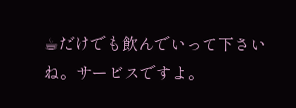☕だけでも飲んでいって下さいね。サービスですよ。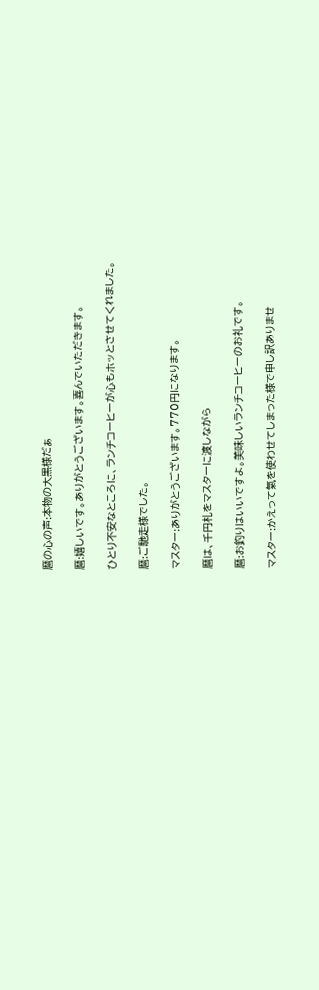麿の心の声:本物の大黒様だぁ

麿:嬉しいです。ありがとうございます。喜んでいただきます。

ひとり不安なところに、ランチコーヒーが心もホッとさせてくれました。

麿:ご馳走様でした。

マスター:ありがとうございます。770円になります。

麿は、千円札をマスターに渡しながら

麿:お釣りはいいですよ。美味しいランチコーヒーのお礼です。

マスター:かえって氣を使わせてしまった様で申し訳ありませ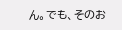ん。でも、そのお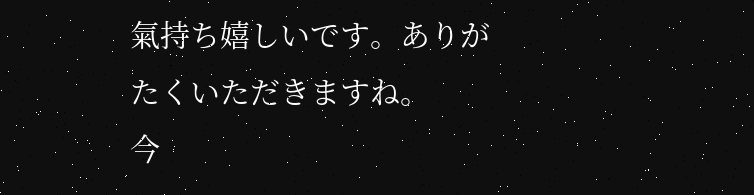氣持ち嬉しいです。ありがたくいただきますね。
今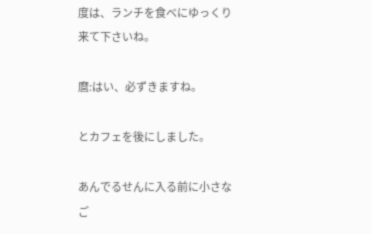度は、ランチを食べにゆっくり来て下さいね。

麿:はい、必ずきますね。

とカフェを後にしました。

あんでるせんに入る前に小さなご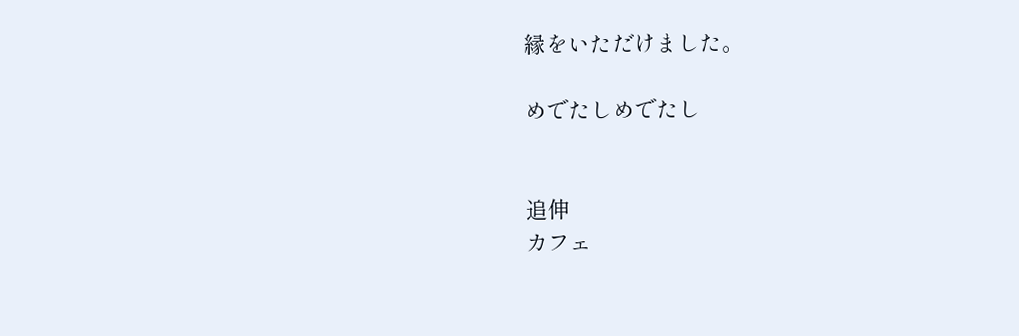縁をいただけました。

めでたしめでたし


追伸
カフェ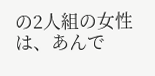の2人組の女性は、あんで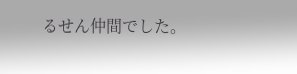るせん仲間でした。